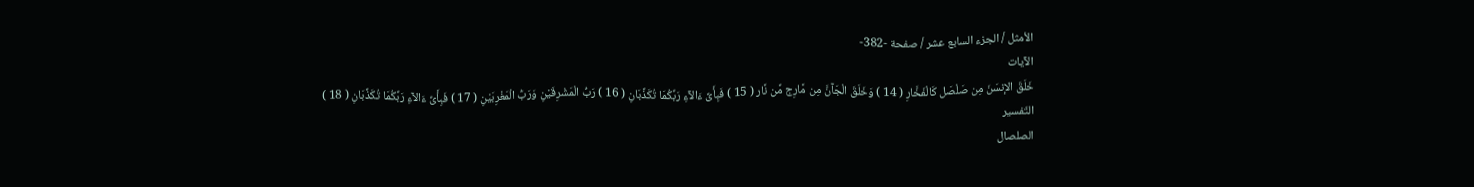الأمثل / الجزء السابع عشر / صفحة -382-
الآيات
خَلَقَ الإنسَنَ مِن صَلْصَل كَالْفَخَّارِ ( 14 ) وَخَلَقَ الْجَآنَّ مِن مَّارِج مِّن نَّار ( 15 ) فَبِأَىِّ ءَالآءِ رَبِّكُمَا تُكَذِّبَانِ ( 16 ) رَبُّ الْمَشْرِقَيْنِ وَرَبُّ الْمَغْرِبَيْنِ ( 17 ) فَبِأَىِّ ءَالآءِ رَبِّكُمَا تُكَذِّبَانِ ( 18 )
التّفسير
الصلصال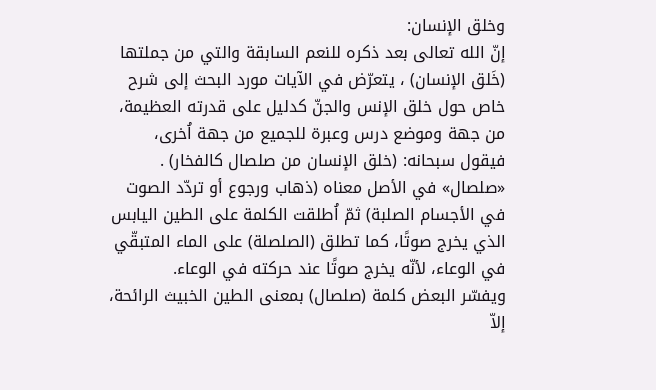وخلق الإنسان:
إنّ الله تعالى بعد ذكره للنعم السابقة والتي من جملتها (خَلق الإنسان) ، يتعرّض في الآيات مورد البحث إلى شرح خاص حول خلق الإنس والجنّ كدليل على قدرته العظيمة، من جهة وموضع درس وعبرة للجميع من جهة اُخرى، فيقول سبحانه: (خلق الإنسان من صلصال كالفخار) .
«صلصال» في الأصل معناه (ذهاب ورجوع أو تردّد الصوت في الأجسام الصلبة) ثمّ اُطلقت الكلمة على الطين اليابس الذي يخرج صوتًا، كما تطلق (الصلصلة) على الماء المتبقّي في الوعاء، لأنّه يخرج صوتًا عند حركته في الوعاء.
ويفسّر البعض كلمة (صلصال) بمعنى الطين الخبيث الرائحة، إلاّ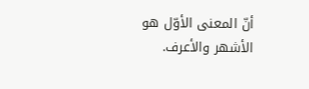أنّ المعنى الأوّل هو الأشهر والأعرف.